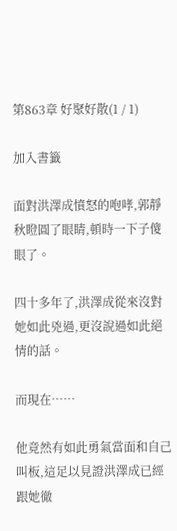第863章 好聚好散(1 / 1)

加入書籤

面對洪澤成憤怒的咆哮,郭靜秋瞪圓了眼睛,頓時一下子傻眼了。

四十多年了,洪澤成從來沒對她如此兇過,更沒說過如此絕情的話。

而現在……

他竟然有如此勇氣當面和自己叫板,這足以見證洪澤成已經跟她徹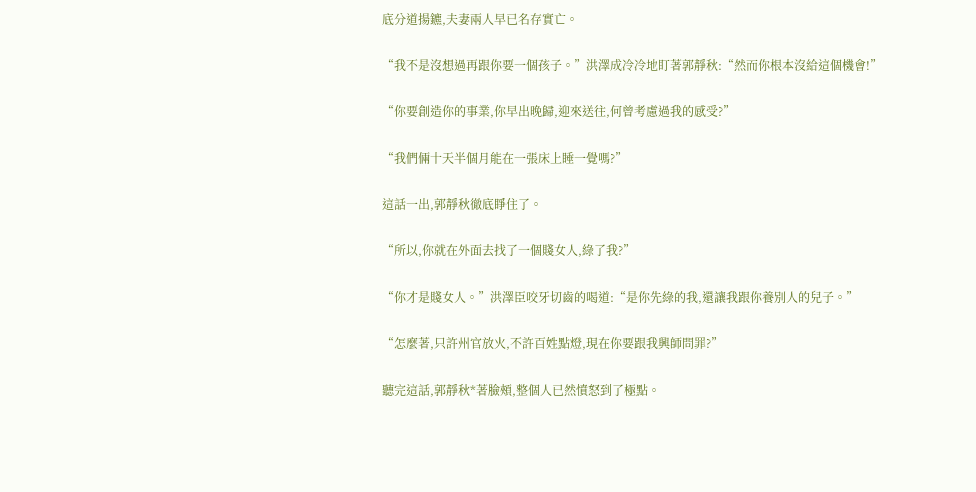底分道揚鑣,夫妻兩人早已名存實亡。

“我不是沒想過再跟你要一個孩子。”洪澤成冷冷地盯著郭靜秋:“然而你根本沒給這個機會!”

“你要創造你的事業,你早出晚歸,迎來送往,何曾考慮過我的感受?”

“我們倆十天半個月能在一張床上睡一覺嗎?”

這話一出,郭靜秋徹底睜住了。

“所以,你就在外面去找了一個賤女人,綠了我?”

“你才是賤女人。”洪澤臣咬牙切齒的喝道:“是你先綠的我,還讓我跟你養別人的兒子。”

“怎麼著,只許州官放火,不許百姓點燈,現在你要跟我興師問罪?”

聽完這話,郭靜秋*著臉頰,整個人已然憤怒到了極點。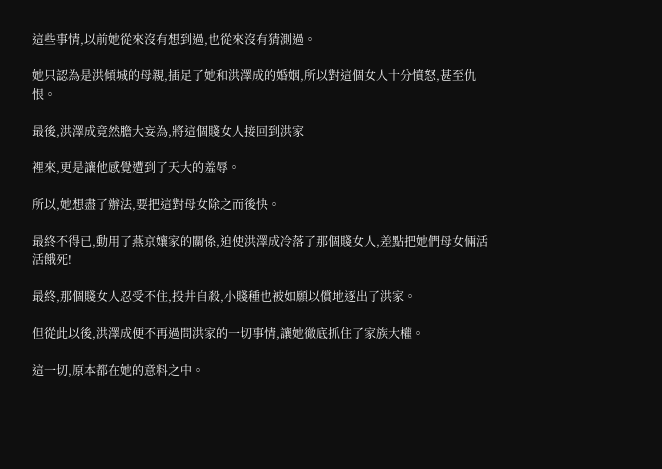這些事情,以前她從來沒有想到過,也從來沒有猜測過。

她只認為是洪傾城的母親,插足了她和洪澤成的婚姻,所以對這個女人十分憤怒,甚至仇恨。

最後,洪澤成竟然膽大妄為,將這個賤女人接回到洪家

裡來,更是讓他感覺遭到了天大的羞辱。

所以,她想盡了辦法,要把這對母女除之而後快。

最終不得已,動用了燕京孃家的關係,迫使洪澤成冷落了那個賤女人,差點把她們母女倆活活餓死!

最終,那個賤女人忍受不住,投井自殺,小賤種也被如願以償地逐出了洪家。

但從此以後,洪澤成便不再過問洪家的一切事情,讓她徹底抓住了家族大權。

這一切,原本都在她的意料之中。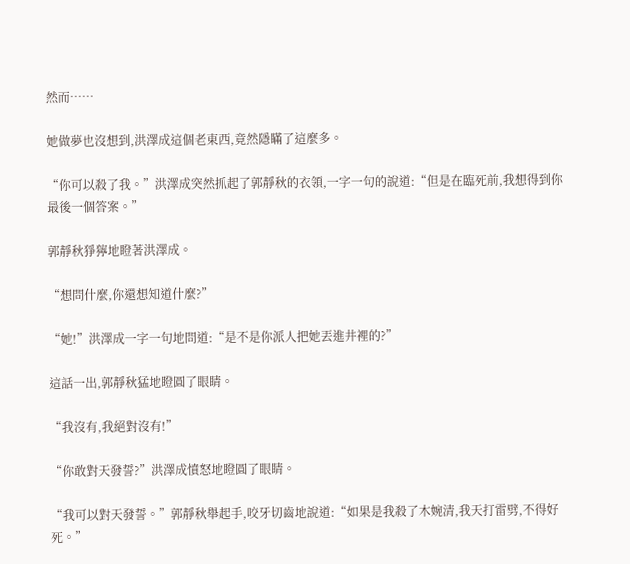然而……

她做夢也沒想到,洪澤成這個老東西,竟然隱瞞了這麼多。

“你可以殺了我。”洪澤成突然抓起了郭靜秋的衣領,一字一句的說道:“但是在臨死前,我想得到你最後一個答案。”

郭靜秋猙獰地瞪著洪澤成。

“想問什麼,你還想知道什麼?”

“她!”洪澤成一字一句地問道:“是不是你派人把她丟進井裡的?”

這話一出,郭靜秋猛地瞪圓了眼睛。

“我沒有,我絕對沒有!”

“你敢對天發誓?”洪澤成憤怒地瞪圓了眼睛。

“我可以對天發誓。”郭靜秋舉起手,咬牙切齒地說道:“如果是我殺了木婉清,我天打雷劈,不得好死。”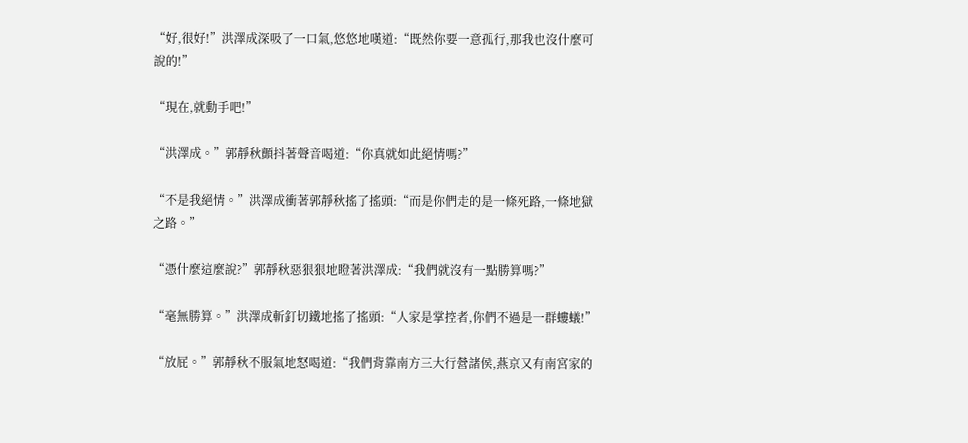“好,很好!”洪澤成深吸了一口氣,悠悠地嘆道:“既然你要一意孤行,那我也沒什麼可說的!”

“現在,就動手吧!”

“洪澤成。”郭靜秋顫抖著聲音喝道:“你真就如此絕情嗎?”

“不是我絕情。”洪澤成衝著郭靜秋搖了搖頭:“而是你們走的是一條死路,一條地獄之路。”

“憑什麼這麼說?”郭靜秋惡狠狠地瞪著洪澤成:“我們就沒有一點勝算嗎?”

“毫無勝算。”洪澤成斬釘切鐵地搖了搖頭:“人家是掌控者,你們不過是一群螻蟻!”

“放屁。”郭靜秋不服氣地怒喝道:“我們背靠南方三大行營諸侯,燕京又有南宮家的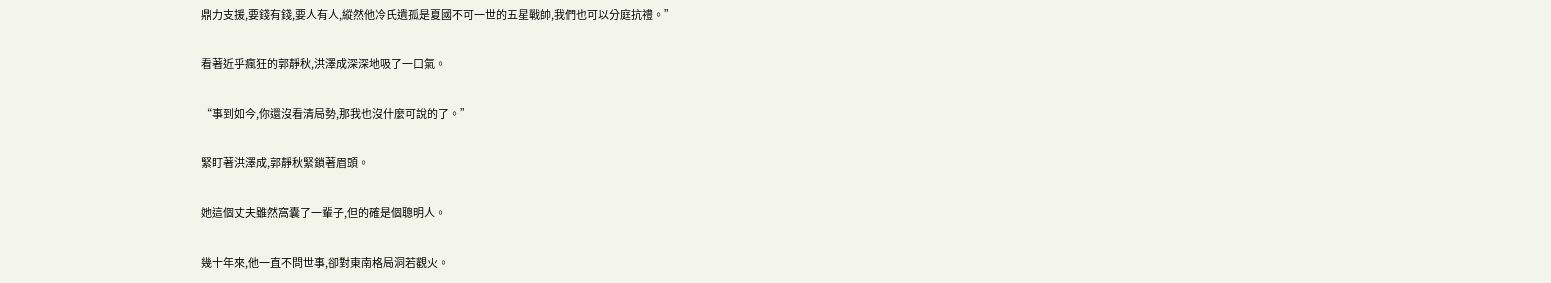鼎力支援,要錢有錢,要人有人,縱然他冷氏遺孤是夏國不可一世的五星戰帥,我們也可以分庭抗禮。”

看著近乎瘋狂的郭靜秋,洪澤成深深地吸了一口氣。

“事到如今,你還沒看清局勢,那我也沒什麼可說的了。”

緊盯著洪澤成,郭靜秋緊鎖著眉頭。

她這個丈夫雖然窩囊了一輩子,但的確是個聰明人。

幾十年來,他一直不問世事,卻對東南格局洞若觀火。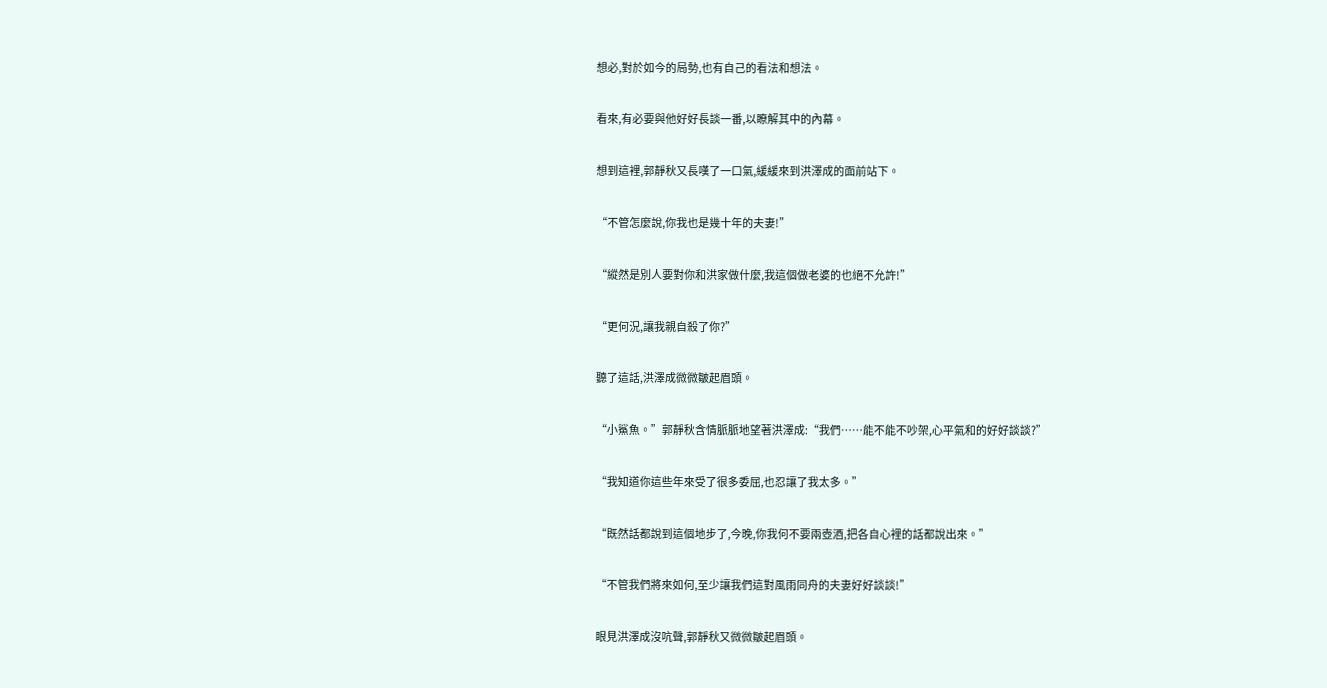想必,對於如今的局勢,也有自己的看法和想法。

看來,有必要與他好好長談一番,以瞭解其中的內幕。

想到這裡,郭靜秋又長嘆了一口氣,緩緩來到洪澤成的面前站下。

“不管怎麼說,你我也是幾十年的夫妻!”

“縱然是別人要對你和洪家做什麼,我這個做老婆的也絕不允許!”

“更何況,讓我親自殺了你?”

聽了這話,洪澤成微微皺起眉頭。

“小鯊魚。”郭靜秋含情脈脈地望著洪澤成:“我們……能不能不吵架,心平氣和的好好談談?”

“我知道你這些年來受了很多委屈,也忍讓了我太多。”

“既然話都說到這個地步了,今晚,你我何不要兩壺酒,把各自心裡的話都說出來。”

“不管我們將來如何,至少讓我們這對風雨同舟的夫妻好好談談!”

眼見洪澤成沒吭聲,郭靜秋又微微皺起眉頭。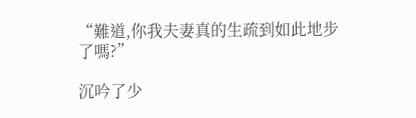“難道,你我夫妻真的生疏到如此地步了嗎?”

沉吟了少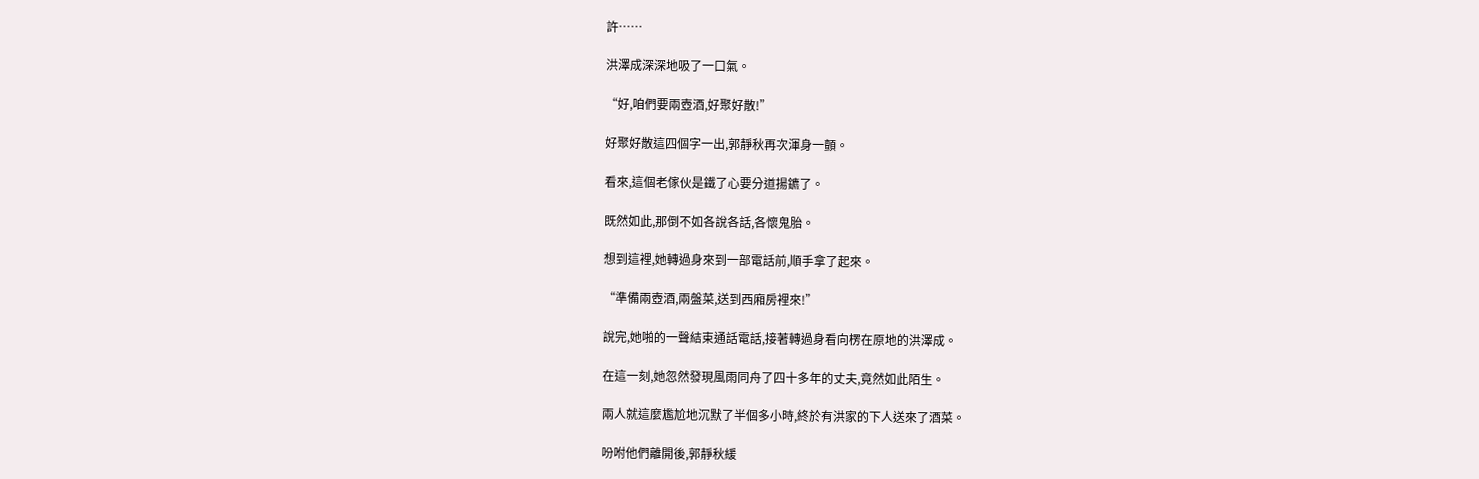許……

洪澤成深深地吸了一口氣。

“好,咱們要兩壺酒,好聚好散!”

好聚好散這四個字一出,郭靜秋再次渾身一顫。

看來,這個老傢伙是鐵了心要分道揚鑣了。

既然如此,那倒不如各說各話,各懷鬼胎。

想到這裡,她轉過身來到一部電話前,順手拿了起來。

“準備兩壺酒,兩盤菜,送到西廂房裡來!”

說完,她啪的一聲結束通話電話,接著轉過身看向楞在原地的洪澤成。

在這一刻,她忽然發現風雨同舟了四十多年的丈夫,竟然如此陌生。

兩人就這麼尷尬地沉默了半個多小時,終於有洪家的下人送來了酒菜。

吩咐他們離開後,郭靜秋緩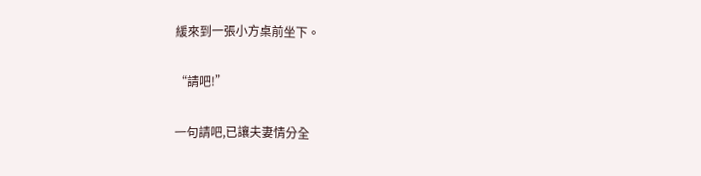緩來到一張小方桌前坐下。

“請吧!”

一句請吧,已讓夫妻情分全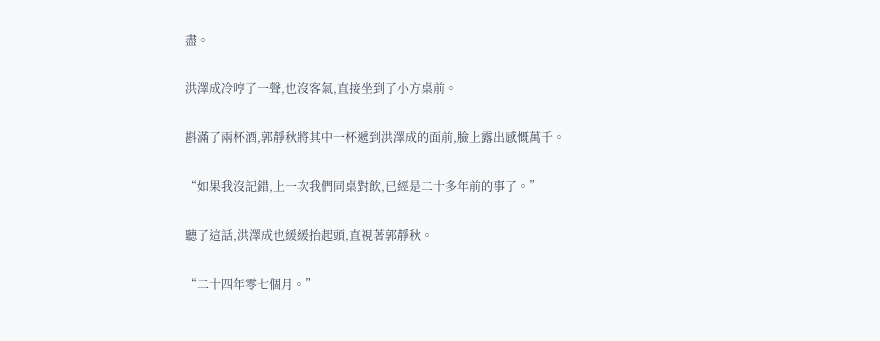盡。

洪澤成冷哼了一聲,也沒客氣,直接坐到了小方桌前。

斟滿了兩杯酒,郭靜秋將其中一杯遞到洪澤成的面前,臉上露出感慨萬千。

“如果我沒記錯,上一次我們同桌對飲,已經是二十多年前的事了。”

聽了這話,洪澤成也緩緩抬起頭,直視著郭靜秋。

“二十四年零七個月。”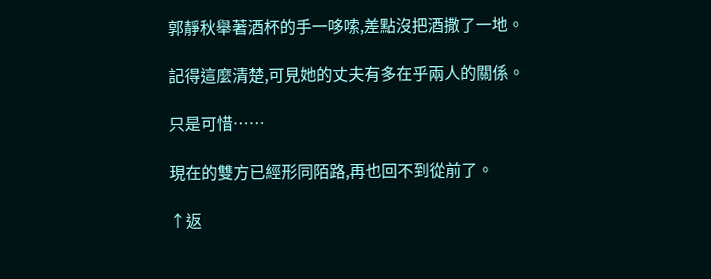郭靜秋舉著酒杯的手一哆嗦,差點沒把酒撒了一地。

記得這麼清楚,可見她的丈夫有多在乎兩人的關係。

只是可惜……

現在的雙方已經形同陌路,再也回不到從前了。

↑返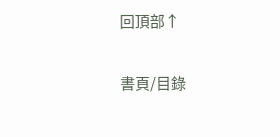回頂部↑

書頁/目錄